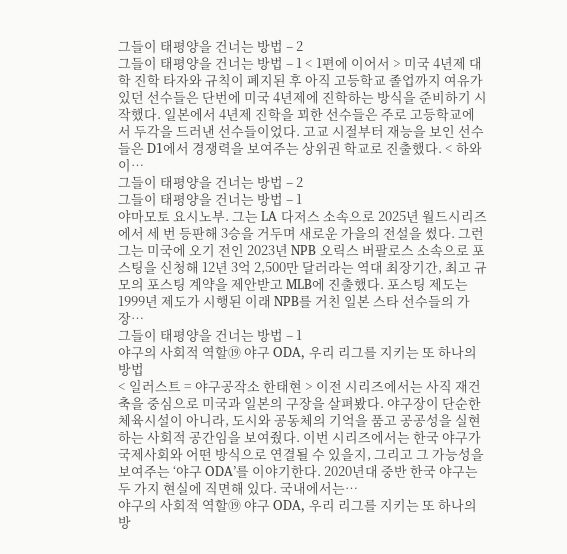그들이 태평양을 건너는 방법 – 2
그들이 태평양을 건너는 방법 – 1 < 1편에 이어서 > 미국 4년제 대학 진학 타자와 규칙이 폐지된 후 아직 고등학교 졸업까지 여유가 있던 선수들은 단번에 미국 4년제에 진학하는 방식을 준비하기 시작했다. 일본에서 4년제 진학을 꾀한 선수들은 주로 고등학교에서 두각을 드러낸 선수들이었다. 고교 시절부터 재능을 보인 선수들은 D1에서 경쟁력을 보여주는 상위권 학교로 진출했다. < 하와이…
그들이 태평양을 건너는 방법 – 2
그들이 태평양을 건너는 방법 – 1
야마모토 요시노부. 그는 LA 다저스 소속으로 2025년 월드시리즈에서 세 번 등판해 3승을 거두며 새로운 가을의 전설을 썼다. 그런 그는 미국에 오기 전인 2023년 NPB 오릭스 버팔로스 소속으로 포스팅을 신청해 12년 3억 2,500만 달러라는 역대 최장기간, 최고 규모의 포스팅 계약을 제안받고 MLB에 진출했다. 포스팅 제도는 1999년 제도가 시행된 이래 NPB를 거친 일본 스타 선수들의 가장…
그들이 태평양을 건너는 방법 – 1
야구의 사회적 역할⑲ 야구 ODA, 우리 리그를 지키는 또 하나의 방법
< 일러스트 = 야구공작소 한태현 > 이전 시리즈에서는 사직 재건축을 중심으로 미국과 일본의 구장을 살펴봤다. 야구장이 단순한 체육시설이 아니라, 도시와 공동체의 기억을 품고 공공성을 실현하는 사회적 공간임을 보여줬다. 이번 시리즈에서는 한국 야구가 국제사회와 어떤 방식으로 연결될 수 있을지, 그리고 그 가능성을 보여주는 ‘야구 ODA’를 이야기한다. 2020년대 중반 한국 야구는 두 가지 현실에 직면해 있다. 국내에서는…
야구의 사회적 역할⑲ 야구 ODA, 우리 리그를 지키는 또 하나의 방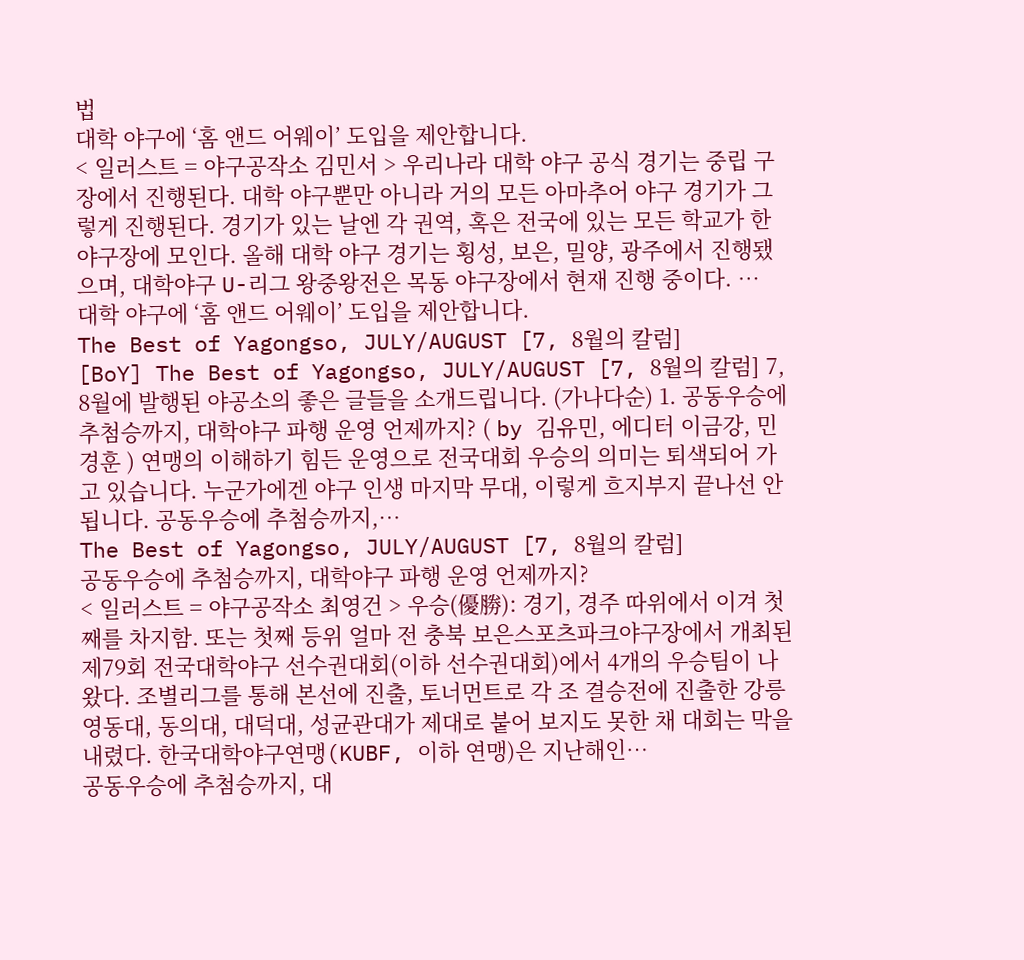법
대학 야구에 ‘홈 앤드 어웨이’ 도입을 제안합니다.
< 일러스트 = 야구공작소 김민서 > 우리나라 대학 야구 공식 경기는 중립 구장에서 진행된다. 대학 야구뿐만 아니라 거의 모든 아마추어 야구 경기가 그렇게 진행된다. 경기가 있는 날엔 각 권역, 혹은 전국에 있는 모든 학교가 한 야구장에 모인다. 올해 대학 야구 경기는 횡성, 보은, 밀양, 광주에서 진행됐으며, 대학야구 U-리그 왕중왕전은 목동 야구장에서 현재 진행 중이다. …
대학 야구에 ‘홈 앤드 어웨이’ 도입을 제안합니다.
The Best of Yagongso, JULY/AUGUST [7, 8월의 칼럼]
[BoY] The Best of Yagongso, JULY/AUGUST [7, 8월의 칼럼] 7, 8월에 발행된 야공소의 좋은 글들을 소개드립니다. (가나다순) 1. 공동우승에 추첨승까지, 대학야구 파행 운영 언제까지? ( by 김유민, 에디터 이금강, 민경훈 ) 연맹의 이해하기 힘든 운영으로 전국대회 우승의 의미는 퇴색되어 가고 있습니다. 누군가에겐 야구 인생 마지막 무대, 이렇게 흐지부지 끝나선 안 됩니다. 공동우승에 추첨승까지,…
The Best of Yagongso, JULY/AUGUST [7, 8월의 칼럼]
공동우승에 추첨승까지, 대학야구 파행 운영 언제까지?
< 일러스트 = 야구공작소 최영건 > 우승(優勝): 경기, 경주 따위에서 이겨 첫째를 차지함. 또는 첫째 등위 얼마 전 충북 보은스포츠파크야구장에서 개최된 제79회 전국대학야구 선수권대회(이하 선수권대회)에서 4개의 우승팀이 나왔다. 조별리그를 통해 본선에 진출, 토너먼트로 각 조 결승전에 진출한 강릉영동대, 동의대, 대덕대, 성균관대가 제대로 붙어 보지도 못한 채 대회는 막을 내렸다. 한국대학야구연맹(KUBF, 이하 연맹)은 지난해인…
공동우승에 추첨승까지, 대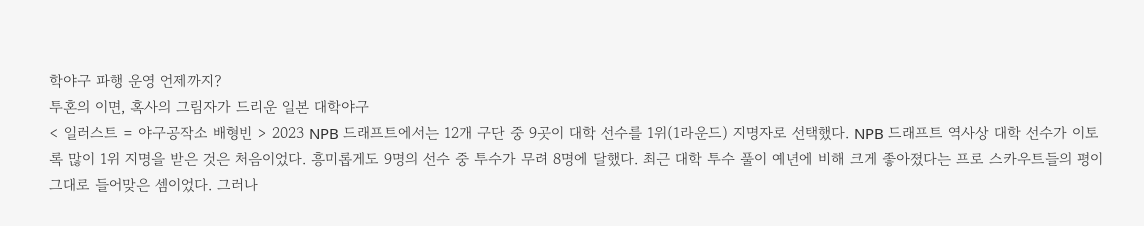학야구 파행 운영 언제까지?
투혼의 이면, 혹사의 그림자가 드리운 일본 대학야구
< 일러스트 = 야구공작소 배형빈 > 2023 NPB 드래프트에서는 12개 구단 중 9곳이 대학 선수를 1위(1라운드) 지명자로 선택했다. NPB 드래프트 역사상 대학 선수가 이토록 많이 1위 지명을 받은 것은 처음이었다. 흥미롭게도 9명의 선수 중 투수가 무려 8명에 달했다. 최근 대학 투수 풀이 예년에 비해 크게 좋아졌다는 프로 스카우트들의 평이 그대로 들어맞은 셈이었다. 그러나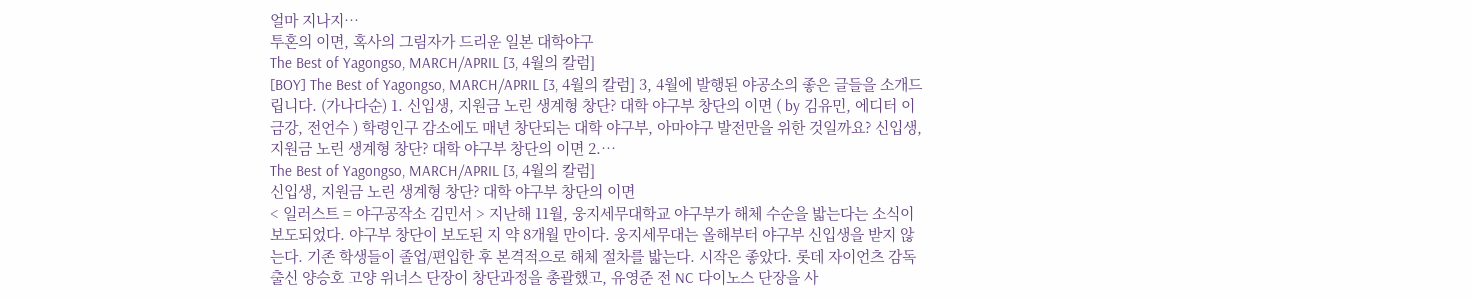얼마 지나지…
투혼의 이면, 혹사의 그림자가 드리운 일본 대학야구
The Best of Yagongso, MARCH/APRIL [3, 4월의 칼럼]
[BOY] The Best of Yagongso, MARCH/APRIL [3, 4월의 칼럼] 3, 4월에 발행된 야공소의 좋은 글들을 소개드립니다. (가나다순) 1. 신입생, 지원금 노린 생계형 창단? 대학 야구부 창단의 이면 ( by 김유민, 에디터 이금강, 전언수 ) 학령인구 감소에도 매년 창단되는 대학 야구부, 아마야구 발전만을 위한 것일까요? 신입생, 지원금 노린 생계형 창단? 대학 야구부 창단의 이면 2.…
The Best of Yagongso, MARCH/APRIL [3, 4월의 칼럼]
신입생, 지원금 노린 생계형 창단? 대학 야구부 창단의 이면
< 일러스트 = 야구공작소 김민서 > 지난해 11월, 웅지세무대학교 야구부가 해체 수순을 밟는다는 소식이 보도되었다. 야구부 창단이 보도된 지 약 8개월 만이다. 웅지세무대는 올해부터 야구부 신입생을 받지 않는다. 기존 학생들이 졸업/편입한 후 본격적으로 해체 절차를 밟는다. 시작은 좋았다. 롯데 자이언츠 감독 출신 양승호 고양 위너스 단장이 창단과정을 총괄했고, 유영준 전 NC 다이노스 단장을 사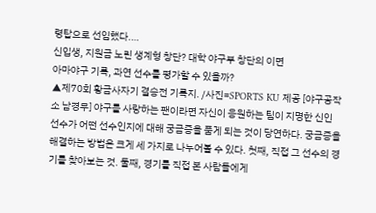령탑으로 선임했다.…
신입생, 지원금 노린 생계형 창단? 대학 야구부 창단의 이면
아마야구 기록, 과연 선수를 평가할 수 있을까?
▲제70회 황금사자기 결승전 기록지. /사진=SPORTS KU 제공 [야구공작소 남경무] 야구를 사랑하는 팬이라면 자신이 응원하는 팀이 지명한 신인 선수가 어떤 선수인지에 대해 궁금증을 품게 되는 것이 당연하다. 궁금증을 해결하는 방법은 크게 세 가지로 나누어볼 수 있다. 첫째, 직접 그 선수의 경기를 찾아보는 것. 둘째, 경기를 직접 본 사람들에게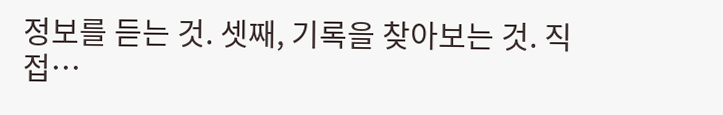정보를 듣는 것. 셋째, 기록을 찾아보는 것. 직접…